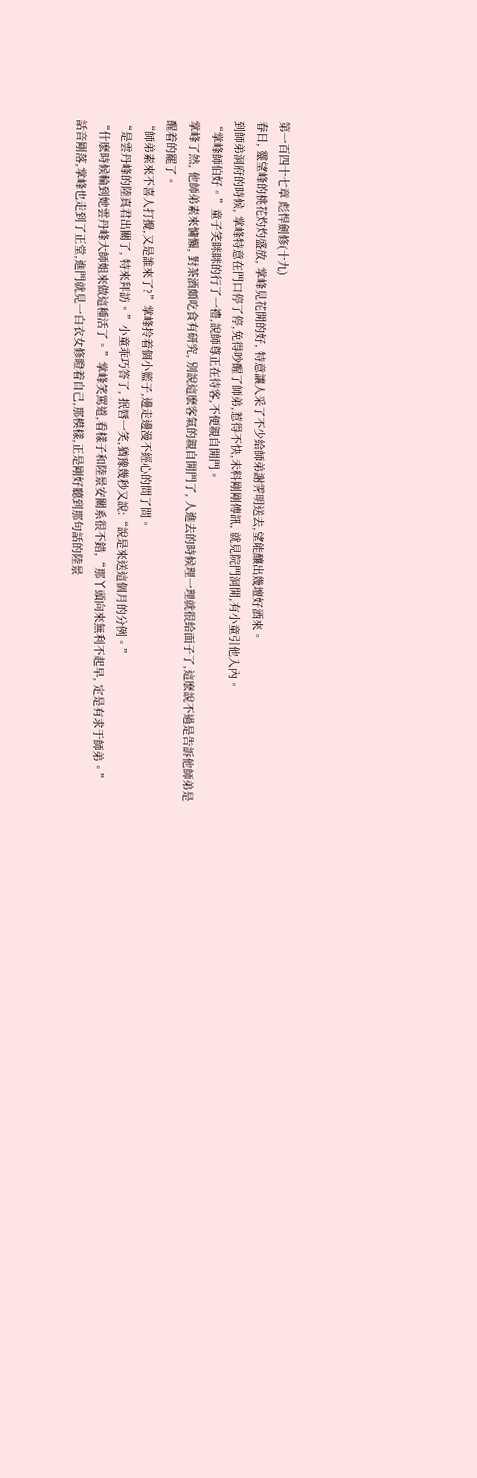第一百四十七章 彪悍劍修(十九)
春日, 靈望峰的桃花灼灼盛放, 掌峰見花開的好, 特意讓人采了不少給師弟謝霁明送去,望能釀出幾壇好酒來。
到師弟洞府的時候, 掌峰特意在門口停了停,免得吵醒了師弟,惹得不快,未料剛剛傳訊, 就見院門洞開,有小童引他入內。
“掌峰師伯好。”童子笑眯眯的行了一禮,說師尊正在待客,不便親自開門。
掌峰了然, 他師弟素來慵懶, 對茶酒頗吃食有研究, 別說這麽客氣的親自開門了, 人進去的時候理一理就很給面子了,這麽說不過是告訴他師弟是醒着的罷了。
“師弟素來不喜人打攪,又是誰來了?”掌峰拎着個小籃子,邊走邊漫不經心的問了問。
“是雲丹峰的陸真君出關了, 特來拜訪。”小童乖巧答了, 抿唇一笑,猶豫幾秒又說:“說是來送這個月的分例。”
“什麽時候輪到她雲丹峰大師姐來做這種活了。”掌峰笑罵道,看樣子和陸景安關系很不錯,“那丫頭向來無利不起早, 定是有求于師弟。”
話音剛落,掌峰也走到了正堂,進門就見一白衣女修瞪着自己,那模樣,正是剛好聽到那句話的陸景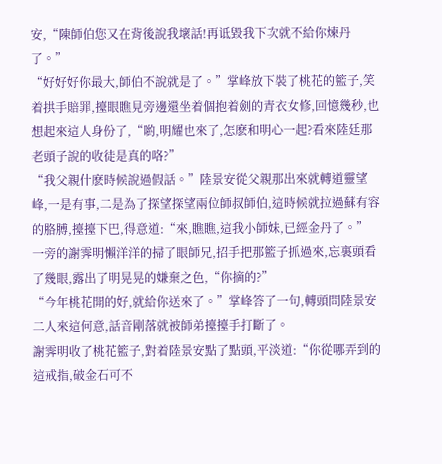安,“陳師伯您又在背後說我壞話!再诋毀我下次就不給你煉丹了。”
“好好好你最大,師伯不說就是了。”掌峰放下裝了桃花的籃子,笑着拱手賠罪,擡眼瞧見旁邊還坐着個抱着劍的青衣女修,回憶幾秒,也想起來這人身份了,“喲,明耀也來了,怎麽和明心一起?看來陸廷那老頭子說的收徒是真的咯?”
“我父親什麽時候說過假話。”陸景安從父親那出來就轉道靈望峰,一是有事,二是為了探望探望兩位師叔師伯,這時候就拉過蘇有容的胳膊,擡擡下巴,得意道:“來,瞧瞧,這我小師妹,已經金丹了。”
一旁的謝霁明懶洋洋的掃了眼師兄,招手把那籃子抓過來,忘裏頭看了幾眼,露出了明晃晃的嫌棄之色,“你摘的?”
“今年桃花開的好,就給你送來了。”掌峰答了一句,轉頭問陸景安二人來這何意,話音剛落就被師弟擡擡手打斷了。
謝霁明收了桃花籃子,對着陸景安點了點頭,平淡道:“你從哪弄到的這戒指,破金石可不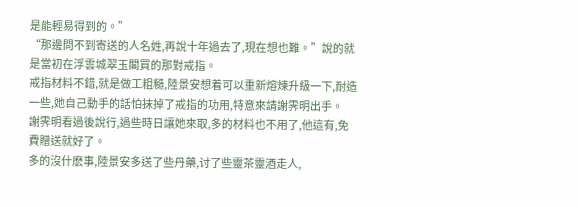是能輕易得到的。”
“那邊問不到寄送的人名姓,再說十年過去了,現在想也難。”說的就是當初在浮雲城翠玉閣買的那對戒指。
戒指材料不錯,就是做工粗糙,陸景安想着可以重新熔煉升級一下,耐造一些,她自己動手的話怕抹掉了戒指的功用,特意來請謝霁明出手。
謝霁明看過後說行,過些時日讓她來取,多的材料也不用了,他這有,免費贈送就好了。
多的沒什麽事,陸景安多送了些丹藥,讨了些靈茶靈酒走人,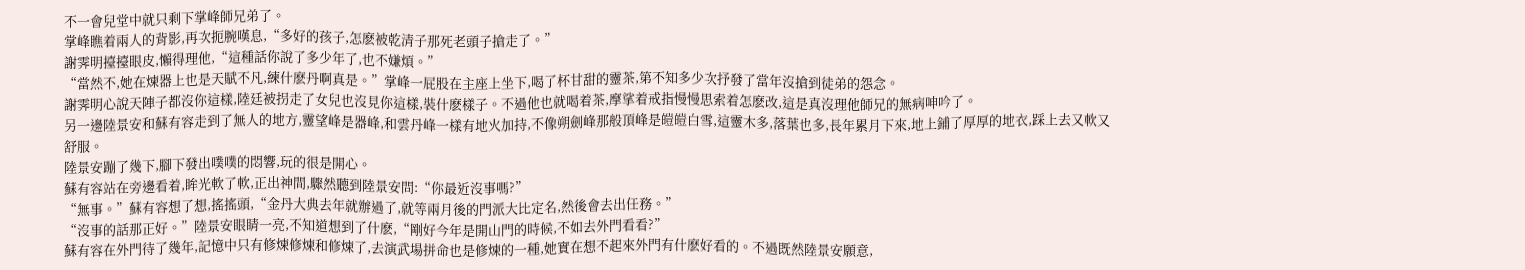不一會兒堂中就只剩下掌峰師兄弟了。
掌峰瞧着兩人的背影,再次扼腕嘆息,“多好的孩子,怎麽被乾清子那死老頭子搶走了。”
謝霁明擡擡眼皮,懶得理他,“這種話你說了多少年了,也不嫌煩。”
“當然不,她在煉器上也是天賦不凡,練什麽丹啊真是。”掌峰一屁股在主座上坐下,喝了杯甘甜的靈茶,第不知多少次抒發了當年沒搶到徒弟的怨念。
謝霁明心說天陣子都沒你這樣,陸廷被拐走了女兒也沒見你這樣,裝什麽樣子。不過他也就喝着茶,摩挲着戒指慢慢思索着怎麽改,這是真沒理他師兄的無病呻吟了。
另一邊陸景安和蘇有容走到了無人的地方,靈望峰是器峰,和雲丹峰一樣有地火加持,不像朔劍峰那般頂峰是皚皚白雪,這靈木多,落葉也多,長年累月下來,地上鋪了厚厚的地衣,踩上去又軟又舒服。
陸景安蹦了幾下,腳下發出噗噗的悶響,玩的很是開心。
蘇有容站在旁邊看着,眸光軟了軟,正出神間,驟然聽到陸景安問:“你最近沒事嗎?”
“無事。”蘇有容想了想,搖搖頭,“金丹大典去年就辦過了,就等兩月後的門派大比定名,然後會去出任務。”
“沒事的話那正好。”陸景安眼睛一亮,不知道想到了什麽,“剛好今年是開山門的時候,不如去外門看看?”
蘇有容在外門待了幾年,記憶中只有修煉修煉和修煉了,去演武場拼命也是修煉的一種,她實在想不起來外門有什麽好看的。不過既然陸景安願意,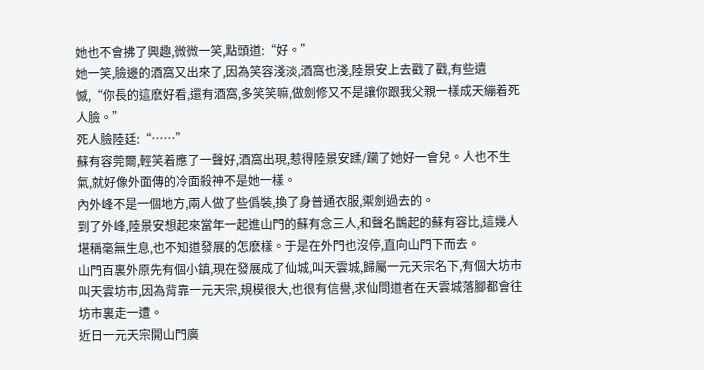她也不會拂了興趣,微微一笑,點頭道:“好。”
她一笑,臉邊的酒窩又出來了,因為笑容淺淡,酒窩也淺,陸景安上去戳了戳,有些遺憾,“你長的這麽好看,還有酒窩,多笑笑嘛,做劍修又不是讓你跟我父親一樣成天繃着死人臉。”
死人臉陸廷:“……”
蘇有容莞爾,輕笑着應了一聲好,酒窩出現,惹得陸景安蹂/躏了她好一會兒。人也不生氣,就好像外面傳的冷面殺神不是她一樣。
內外峰不是一個地方,兩人做了些僞裝,換了身普通衣服,禦劍過去的。
到了外峰,陸景安想起來當年一起進山門的蘇有念三人,和聲名鵲起的蘇有容比,這幾人堪稱毫無生息,也不知道發展的怎麽樣。于是在外門也沒停,直向山門下而去。
山門百裏外原先有個小鎮,現在發展成了仙城,叫天雲城,歸屬一元天宗名下,有個大坊市叫天雲坊市,因為背靠一元天宗,規模很大,也很有信譽,求仙問道者在天雲城落腳都會往坊市裏走一遭。
近日一元天宗開山門廣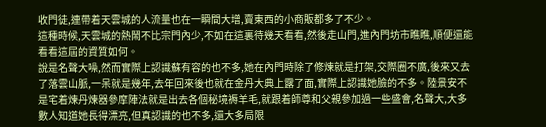收門徒,連帶着天雲城的人流量也在一瞬間大增,賣東西的小商販都多了不少。
這種時候,天雲城的熱鬧不比宗門內少,不如在這裏待幾天看看,然後走山門,進內門坊市瞧瞧,順便還能看看這屆的資質如何。
說是名聲大噪,然而實際上認識蘇有容的也不多,她在內門時除了修煉就是打架,交際圈不廣,後來又去了落雲山脈,一呆就是幾年,去年回來後也就在金丹大典上露了面,實際上認識她臉的不多。陸景安不是宅着煉丹煉器參摩陣法就是出去各個秘境褥羊毛,就跟着師尊和父親參加過一些盛會,名聲大,大多數人知道她長得漂亮,但真認識的也不多,還大多局限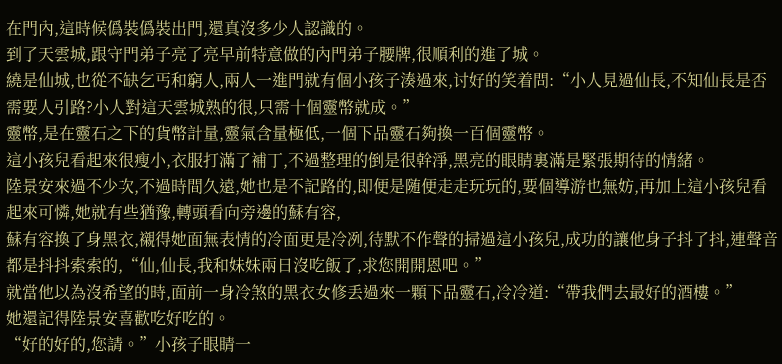在門內,這時候僞裝僞裝出門,還真沒多少人認識的。
到了天雲城,跟守門弟子亮了亮早前特意做的內門弟子腰牌,很順利的進了城。
繞是仙城,也從不缺乞丐和窮人,兩人一進門就有個小孩子湊過來,讨好的笑着問:“小人見過仙長,不知仙長是否需要人引路?小人對這天雲城熟的很,只需十個靈幣就成。”
靈幣,是在靈石之下的貨幣計量,靈氣含量極低,一個下品靈石夠換一百個靈幣。
這小孩兒看起來很瘦小,衣服打滿了補丁,不過整理的倒是很幹淨,黑亮的眼睛裏滿是緊張期待的情緒。
陸景安來過不少次,不過時間久遠,她也是不記路的,即便是随便走走玩玩的,要個導游也無妨,再加上這小孩兒看起來可憐,她就有些猶豫,轉頭看向旁邊的蘇有容,
蘇有容換了身黑衣,襯得她面無表情的冷面更是冷冽,待默不作聲的掃過這小孩兒,成功的讓他身子抖了抖,連聲音都是抖抖索索的,“仙,仙長,我和妹妹兩日沒吃飯了,求您開開恩吧。”
就當他以為沒希望的時,面前一身冷煞的黑衣女修丢過來一顆下品靈石,冷冷道:“帶我們去最好的酒樓。”
她還記得陸景安喜歡吃好吃的。
“好的好的,您請。”小孩子眼睛一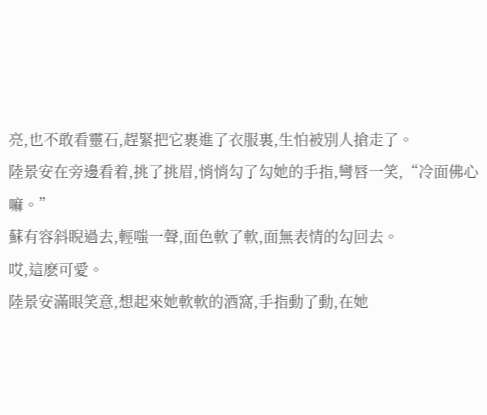亮,也不敢看靈石,趕緊把它裹進了衣服裏,生怕被別人搶走了。
陸景安在旁邊看着,挑了挑眉,悄悄勾了勾她的手指,彎唇一笑,“冷面佛心嘛。”
蘇有容斜睨過去,輕嗤一聲,面色軟了軟,面無表情的勾回去。
哎,這麽可愛。
陸景安滿眼笑意,想起來她軟軟的酒窩,手指動了動,在她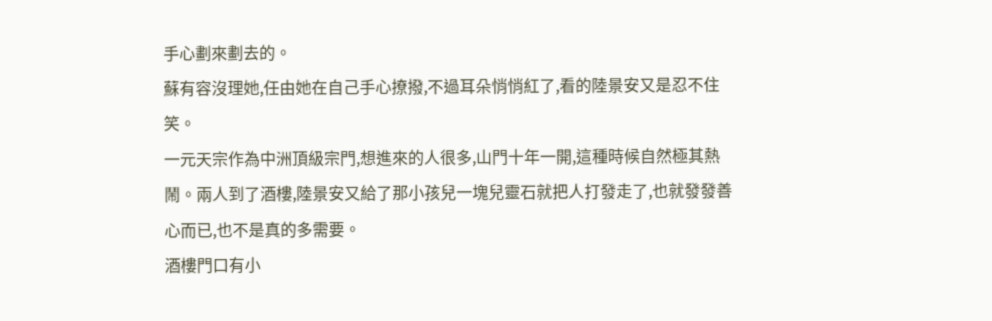手心劃來劃去的。
蘇有容沒理她,任由她在自己手心撩撥,不過耳朵悄悄紅了,看的陸景安又是忍不住笑。
一元天宗作為中洲頂級宗門,想進來的人很多,山門十年一開,這種時候自然極其熱鬧。兩人到了酒樓,陸景安又給了那小孩兒一塊兒靈石就把人打發走了,也就發發善心而已,也不是真的多需要。
酒樓門口有小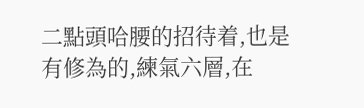二點頭哈腰的招待着,也是有修為的,練氣六層,在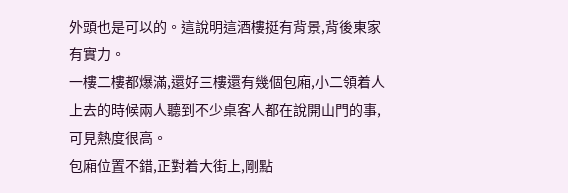外頭也是可以的。這說明這酒樓挺有背景,背後東家有實力。
一樓二樓都爆滿,還好三樓還有幾個包廂,小二領着人上去的時候兩人聽到不少桌客人都在說開山門的事,可見熱度很高。
包廂位置不錯,正對着大街上,剛點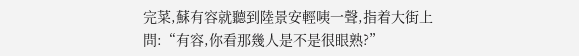完菜,蘇有容就聽到陸景安輕咦一聲,指着大街上問:“有容,你看那幾人是不是很眼熟?”